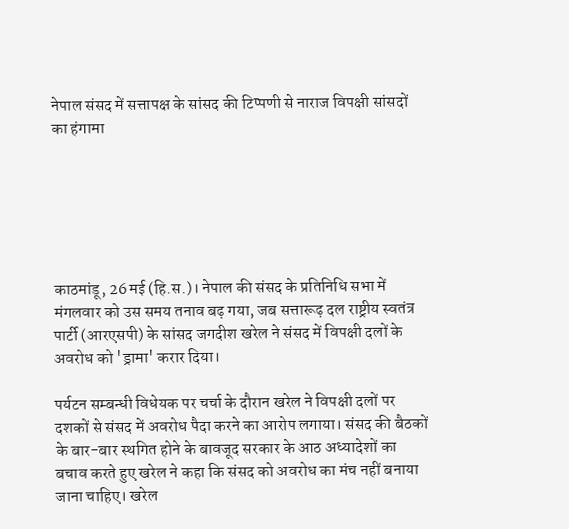नेपाल संसद में सत्तापक्ष के सांसद की टिप्पणी से नाराज विपक्षी सांसदों का हंगामा






काठमांडू, 26 मई (हि.स.)। नेपाल की संसद के प्रतिनिधि सभा में मंगलवार को उस समय तनाव बढ़ गया, जब सत्तारूढ़ दल राष्ट्रीय स्वतंत्र पार्टी (आरएसपी) के सांसद जगदीश खरेल ने संसद में विपक्षी दलों के अवरोध को 'ड्रामा' करार दिया।

पर्यटन सम्बन्धी विधेयक पर चर्चा के दौरान खरेल ने विपक्षी दलों पर दशकों से संसद में अवरोध पैदा करने का आरोप लगाया। संसद की बैठकों के बार-बार स्थगित होने के बावजूद सरकार के आठ अध्यादेशों का बचाव करते हुए खरेल ने कहा कि संसद को अवरोध का मंच नहीं बनाया जाना चाहिए। खरेल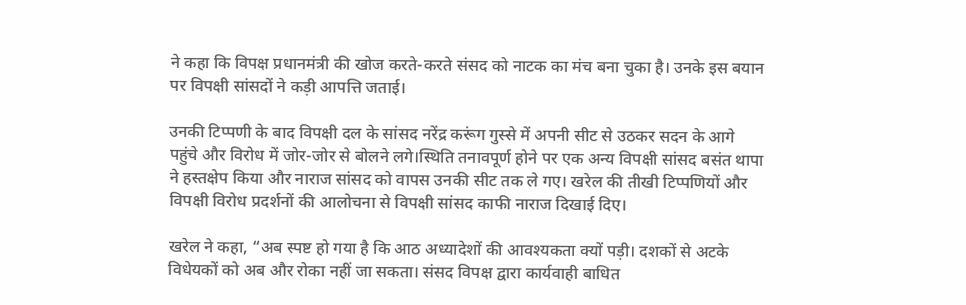ने कहा कि विपक्ष प्रधानमंत्री की खोज करते-करते संसद को नाटक का मंच बना चुका है। उनके इस बयान पर विपक्षी सांसदों ने कड़ी आपत्ति जताई।

उनकी टिप्पणी के बाद विपक्षी दल के सांसद नरेंद्र करूंग गुस्से में अपनी सीट से उठकर सदन के आगे पहुंचे और विरोध में जोर-जोर से बोलने लगे।स्थिति तनावपूर्ण होने पर एक अन्य विपक्षी सांसद बसंत थापा ने हस्तक्षेप किया और नाराज सांसद को वापस उनकी सीट तक ले गए। खरेल की तीखी टिप्पणियों और विपक्षी विरोध प्रदर्शनों की आलोचना से विपक्षी सांसद काफी नाराज दिखाई दिए।

खरेल ने कहा, “अब स्पष्ट हो गया है कि आठ अध्यादेशों की आवश्यकता क्यों पड़ी। दशकों से अटके विधेयकों को अब और रोका नहीं जा सकता। संसद विपक्ष द्वारा कार्यवाही बाधित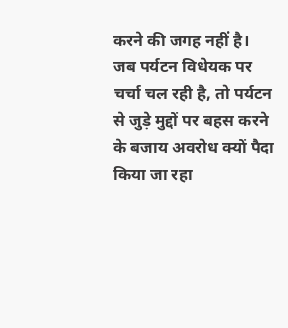करने की जगह नहीं है। जब पर्यटन विधेयक पर चर्चा चल रही है, तो पर्यटन से जुड़े मुद्दों पर बहस करने के बजाय अवरोध क्यों पैदा किया जा रहा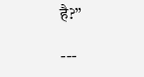है?”

---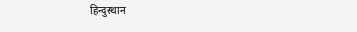हिन्दुस्थान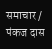समाचार / पंकज दास